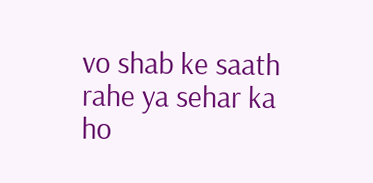vo shab ke saath rahe ya sehar ka ho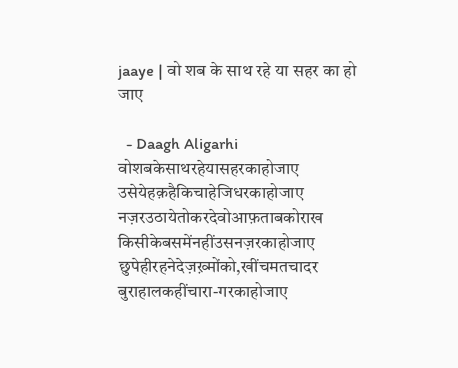jaaye | वो शब के साथ रहे या सहर का हो जाए

  - Daagh Aligarhi
वोशबकेसाथरहेयासहरकाहोजाए
उसेयेहक़हैकिचाहेजिधरकाहोजाए
नज़रउठायेतोकरदेवोआफ़ताबकोराख
किसीकेबसमेंनहींउसनज़रकाहोजाए
छुपेहीरहनेदेज़ख़्मोंको,खींचमतचादर
बुराहालकहींचारा-गरकाहोजाए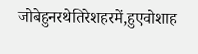जोबेहुनरथेतिरेशहरमें,हुएवोशाह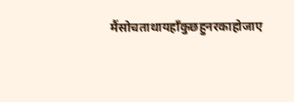मैंसोचताथायहाँकुछहुनरकाहोजाए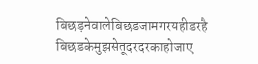बिछड़नेवालेबिछडजामगरयहीडरहै
बिछडकेमुझसेतूदरदरकाहोजाए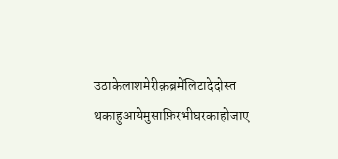उठाकेलाशमेरीक़ब्रमेंलिटादेदोस्त
थकाहुआयेमुसाफ़िरभीघरकाहोजाए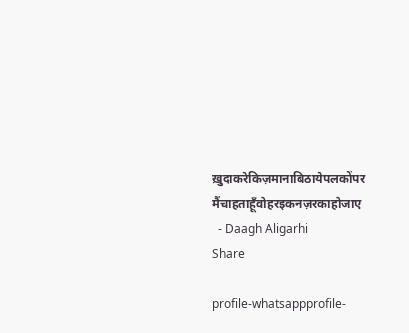ख़ुदाकरेकिज़मानाबिठायेपलकोंपर
मैंचाहताहूँवोहरइकनज़रकाहोजाए
  - Daagh Aligarhi
Share

profile-whatsappprofile-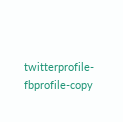twitterprofile-fbprofile-copy